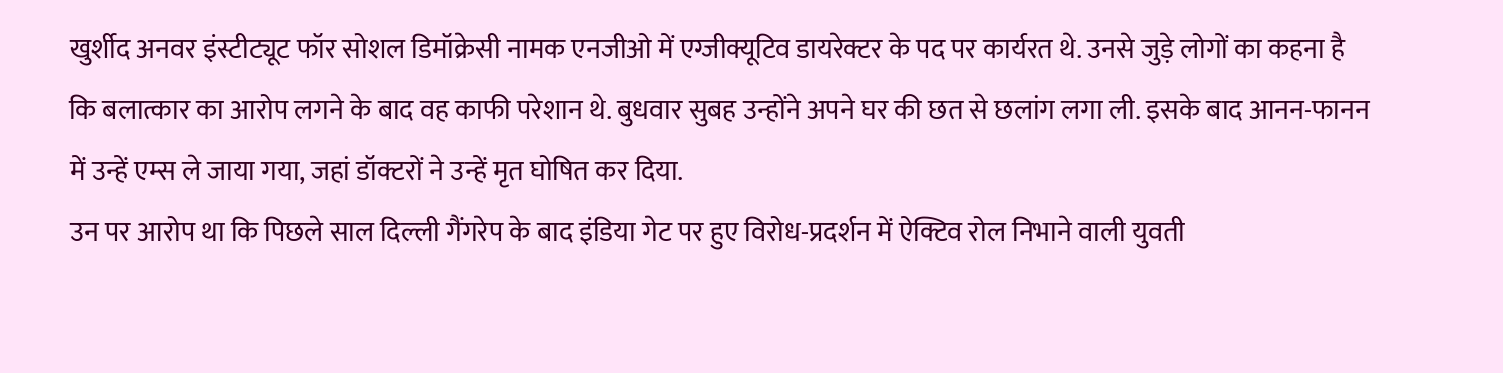खुर्शीद अनवर इंस्टीट्यूट फॉर सोशल डिमॉक्रेसी नामक एनजीओ में एग्जीक्यूटिव डायरेक्टर के पद पर कार्यरत थे. उनसे जुड़े लोगों का कहना है कि बलात्कार का आरोप लगने के बाद वह काफी परेशान थे. बुधवार सुबह उन्होंने अपने घर की छत से छलांग लगा ली. इसके बाद आनन-फानन में उन्हें एम्स ले जाया गया, जहां डॉक्टरों ने उन्हें मृत घोषित कर दिया.
उन पर आरोप था कि पिछले साल दिल्ली गैंगरेप के बाद इंडिया गेट पर हुए विरोध-प्रदर्शन में ऐक्टिव रोल निभाने वाली युवती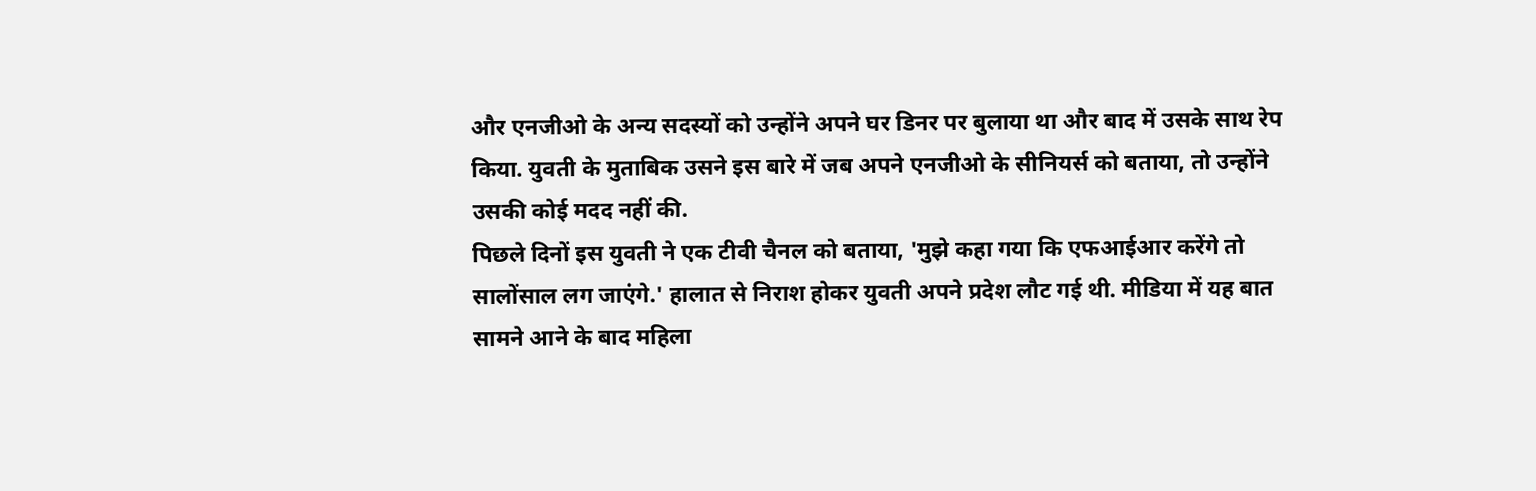और एनजीओ के अन्य सदस्यों को उन्होंने अपने घर डिनर पर बुलाया था और बाद में उसके साथ रेप किया. युवती के मुताबिक उसने इस बारे में जब अपने एनजीओ के सीनियर्स को बताया, तो उन्होंने उसकी कोई मदद नहीं की.
पिछले दिनों इस युवती ने एक टीवी चैनल को बताया, 'मुझे कहा गया कि एफआईआर करेंगे तो सालोंसाल लग जाएंगे.' हालात से निराश होकर युवती अपने प्रदेश लौट गई थी. मीडिया में यह बात सामने आने के बाद महिला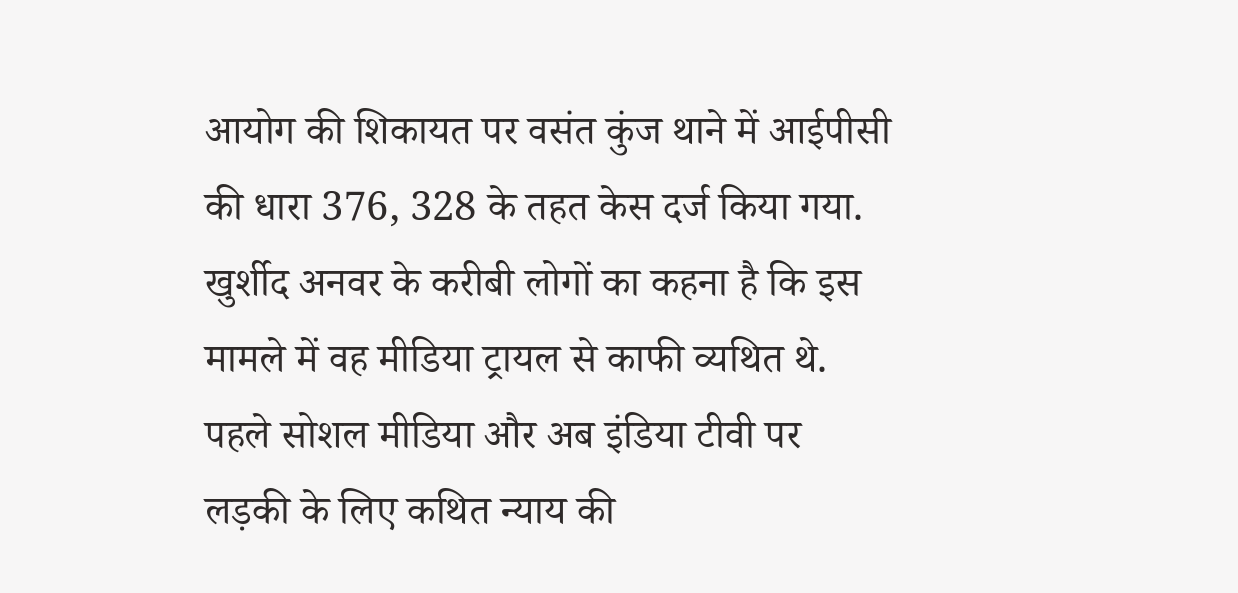आयोग की शिकायत पर वसंत कुंज थाने में आईपीसी की धारा 376, 328 के तहत केस दर्ज किया गया.
खुर्शीद अनवर के करीबी लोगों का कहना है कि इस मामले में वह मीडिया ट्रायल से काफी व्यथित थे. पहले सोशल मीडिया और अब इंडिया टीवी पर लड़की के लिए कथित न्याय की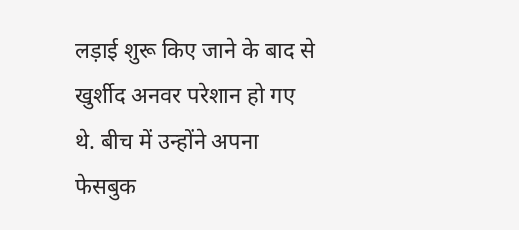लड़ाई शुरू किए जाने के बाद से खुर्शीद अनवर परेशान हो गए थे. बीच में उन्होंने अपना फेसबुक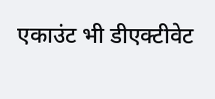एकाउंट भी डीएक्टीवेट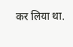कर लिया था.